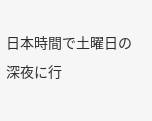日本時間で土曜日の深夜に行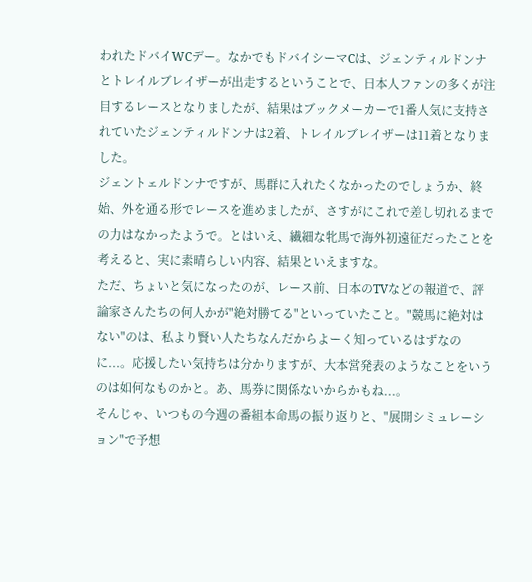われたドバイWCデー。なかでもドバイシーマCは、ジェンティルドンナとトレイルブレイザーが出走するということで、日本人ファンの多くが注目するレースとなりましたが、結果はブックメーカーで1番人気に支持されていたジェンティルドンナは2着、トレイルブレイザーは11着となりました。
ジェントェルドンナですが、馬群に入れたくなかったのでしょうか、終始、外を通る形でレースを進めましたが、さすがにこれで差し切れるまでの力はなかったようで。とはいえ、繊細な牝馬で海外初遠征だったことを考えると、実に素晴らしい内容、結果といえますな。
ただ、ちょいと気になったのが、レース前、日本のTVなどの報道で、評論家さんたちの何人かが"絶対勝てる"といっていたこと。"競馬に絶対はない"のは、私より賢い人たちなんだからよーく知っているはずなのに...。応援したい気持ちは分かりますが、大本営発表のようなことをいうのは如何なものかと。あ、馬券に関係ないからかもね...。
そんじゃ、いつもの今週の番組本命馬の振り返りと、"展開シミュレーション"で予想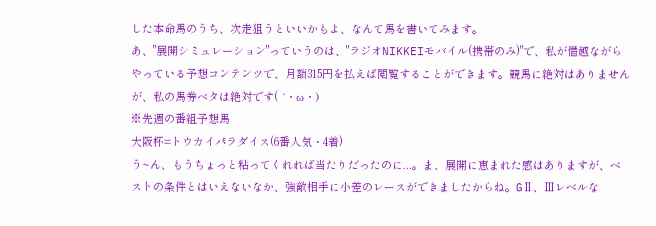した本命馬のうち、次走狙うといいかもよ、なんて馬を書いてみます。
あ、"展開シミュレーション"っていうのは、"ラジオNIKKEIモバイル(携帯のみ)"で、私が僭越ながらやっている予想コンテンツで、月額315円を払えば閲覧することができます。競馬に絶対はありませんが、私の馬券ベタは絶対です( ´・ω・)
※先週の番組予想馬
大阪杯=トウカイパラダイス(6番人気・4着)
う~ん、もうちょっと粘ってくれれば当たりだったのに...。ま、展開に恵まれた感はありますが、ベストの条件とはいえないなか、強敵相手に小差のレースができましたからね。GⅡ、Ⅲレベルな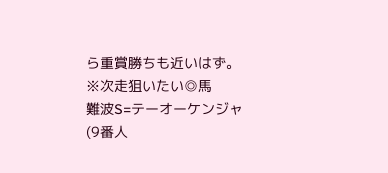ら重賞勝ちも近いはず。
※次走狙いたい◎馬
難波S=テーオーケンジャ(9番人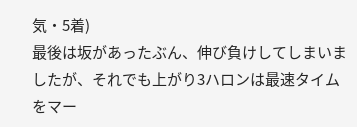気・5着)
最後は坂があったぶん、伸び負けしてしまいましたが、それでも上がり3ハロンは最速タイムをマー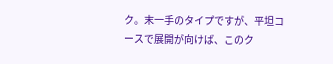ク。末一手のタイプですが、平坦コースで展開が向けば、このク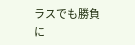ラスでも勝負に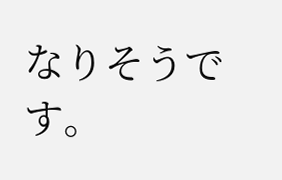なりそうです。